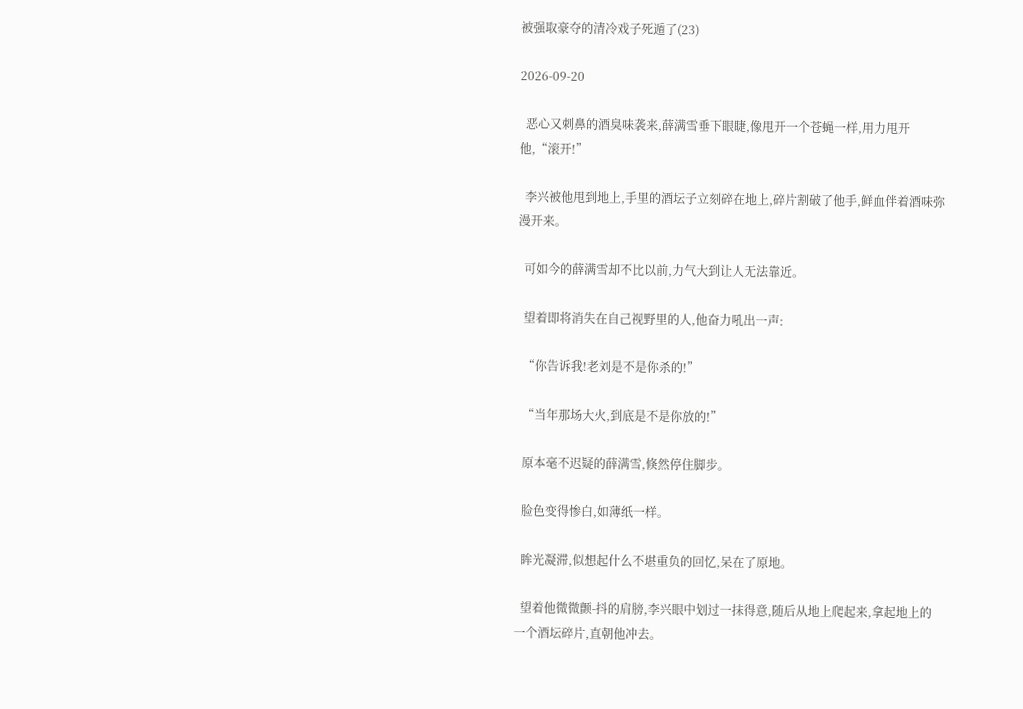被强取豪夺的清冷戏子死遁了(23)

2026-09-20

  恶心又刺鼻的酒臭味袭来,薛满雪垂下眼睫,像甩开一个苍蝇一样,用力甩开他,“滚开!”

  李兴被他甩到地上,手里的酒坛子立刻碎在地上,碎片割破了他手,鲜血伴着酒味弥漫开来。

  可如今的薛满雪却不比以前,力气大到让人无法靠近。

  望着即将消失在自己视野里的人,他奋力吼出一声:

  “你告诉我!老刘是不是你杀的!”

  “当年那场大火,到底是不是你放的!”

  原本毫不迟疑的薛满雪,倏然停住脚步。

  脸色变得惨白,如薄纸一样。

  眸光凝滞,似想起什么不堪重负的回忆,呆在了原地。

  望着他微微颤-抖的肩膀,李兴眼中划过一抹得意,随后从地上爬起来,拿起地上的一个酒坛碎片,直朝他冲去。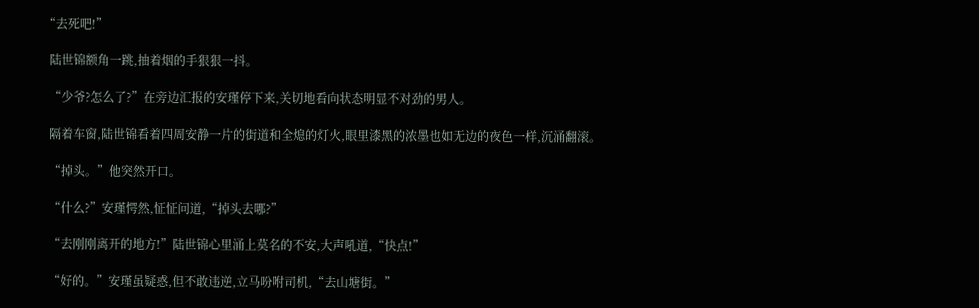“去死吧!”

  陆世锦额角一跳,抽着烟的手狠狠一抖。

  “少爷?怎么了?”在旁边汇报的安瑾停下来,关切地看向状态明显不对劲的男人。

  隔着车窗,陆世锦看着四周安静一片的街道和全熄的灯火,眼里漆黑的浓墨也如无边的夜色一样,沉涌翻滚。

  “掉头。”他突然开口。

  “什么?”安瑾愕然,怔怔问道,“掉头去哪?”

  “去刚刚离开的地方!”陆世锦心里涌上莫名的不安,大声吼道,“快点!”

  “好的。”安瑾虽疑惑,但不敢违逆,立马吩咐司机,“去山塘街。”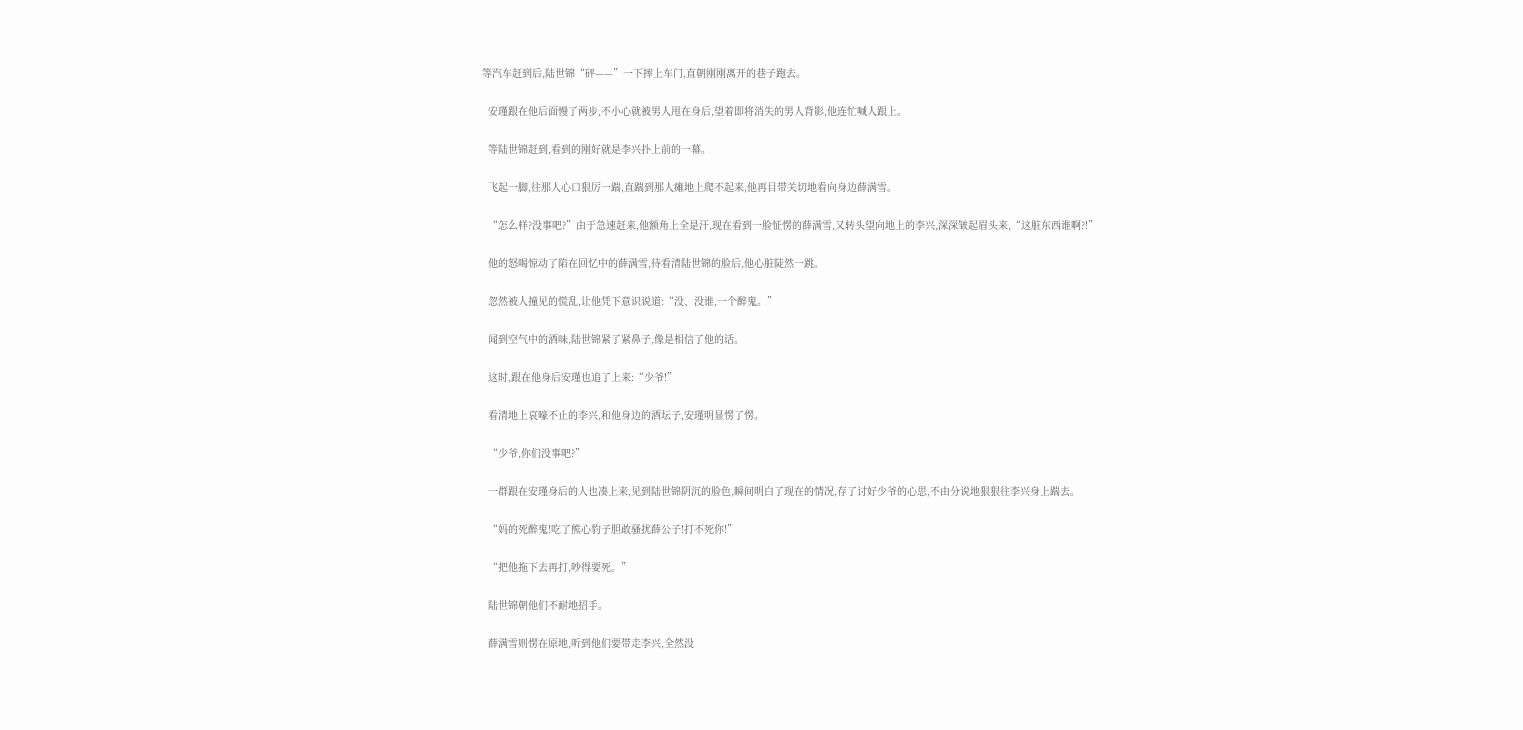等汽车赶到后,陆世锦“砰——”一下摔上车门,直朝刚刚离开的巷子跑去。

  安瑾跟在他后面慢了两步,不小心就被男人甩在身后,望着即将消失的男人背影,他连忙喊人跟上。

  等陆世锦赶到,看到的刚好就是李兴扑上前的一幕。

  飞起一脚,往那人心口狠厉一踹,直踹到那人瘫地上爬不起来,他再目带关切地看向身边薛满雪。

  “怎么样?没事吧?”由于急速赶来,他额角上全是汗,现在看到一脸怔愣的薛满雪,又转头望向地上的李兴,深深皱起眉头来,“这脏东西谁啊?!”

  他的怒喝惊动了陷在回忆中的薛满雪,待看清陆世锦的脸后,他心脏陡然一跳。

  忽然被人撞见的慌乱,让他凭下意识说道:“没、没谁,一个醉鬼。”

  闻到空气中的酒味,陆世锦紧了紧鼻子,像是相信了他的话。

  这时,跟在他身后安瑾也追了上来:“少爷!”

  看清地上哀嚎不止的李兴,和他身边的酒坛子,安瑾明显愣了愣。

  “少爷,你们没事吧?”

  一群跟在安瑾身后的人也凑上来,见到陆世锦阴沉的脸色,瞬间明白了现在的情况,存了讨好少爷的心思,不由分说地狠狠往李兴身上踹去。

  “妈的死醉鬼!吃了熊心豹子胆敢骚扰薛公子!打不死你!”

  “把他拖下去再打,吵得要死。”

  陆世锦朝他们不耐地招手。

  薛满雪则愣在原地,听到他们要带走李兴,全然没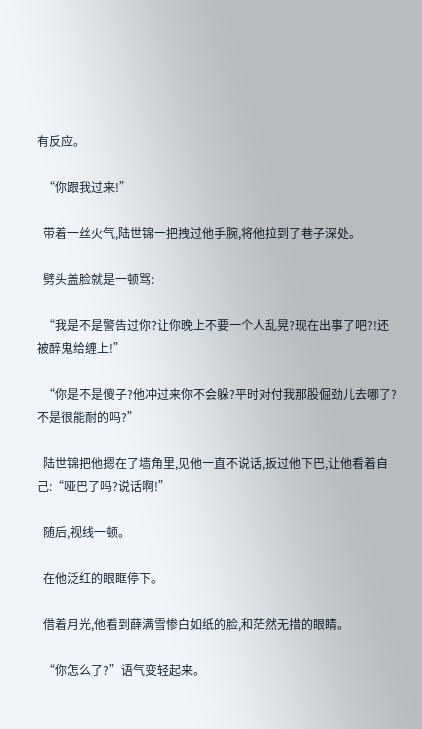有反应。

  “你跟我过来!”

  带着一丝火气,陆世锦一把拽过他手腕,将他拉到了巷子深处。

  劈头盖脸就是一顿骂:

  “我是不是警告过你?让你晚上不要一个人乱晃?现在出事了吧?!还被醉鬼给缠上!”

  “你是不是傻子?他冲过来你不会躲?平时对付我那股倔劲儿去哪了?不是很能耐的吗?”

  陆世锦把他摁在了墙角里,见他一直不说话,扳过他下巴,让他看着自己:“哑巴了吗?说话啊!”

  随后,视线一顿。

  在他泛红的眼眶停下。

  借着月光,他看到薛满雪惨白如纸的脸,和茫然无措的眼睛。

  “你怎么了?”语气变轻起来。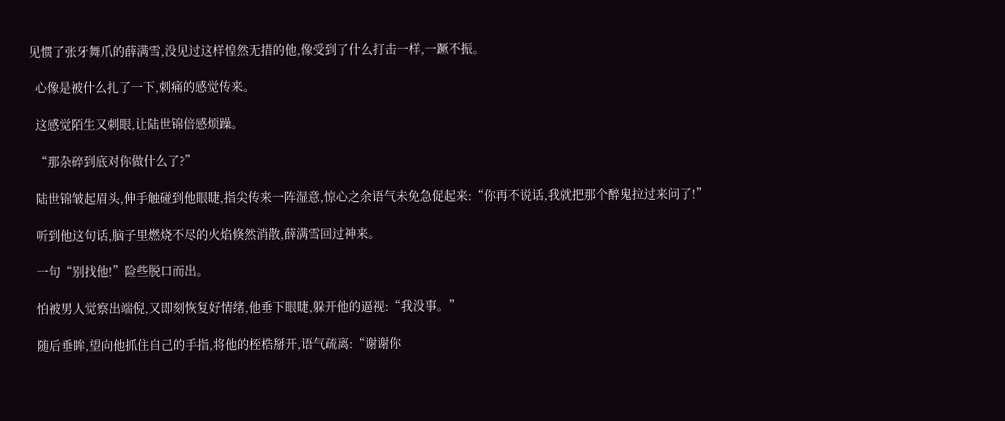见惯了张牙舞爪的薛满雪,没见过这样惶然无措的他,像受到了什么打击一样,一蹶不振。

  心像是被什么扎了一下,刺痛的感觉传来。

  这感觉陌生又刺眼,让陆世锦倍感烦躁。

  “那杂碎到底对你做什么了?”

  陆世锦皱起眉头,伸手触碰到他眼睫,指尖传来一阵湿意,惊心之余语气未免急促起来:“你再不说话,我就把那个醉鬼拉过来问了!”

  听到他这句话,脑子里燃烧不尽的火焰倏然消散,薛满雪回过神来。

  一句“别找他!”险些脱口而出。

  怕被男人觉察出端倪,又即刻恢复好情绪,他垂下眼睫,躲开他的逼视:“我没事。”

  随后垂眸,望向他抓住自己的手指,将他的桎梏掰开,语气疏离:“谢谢你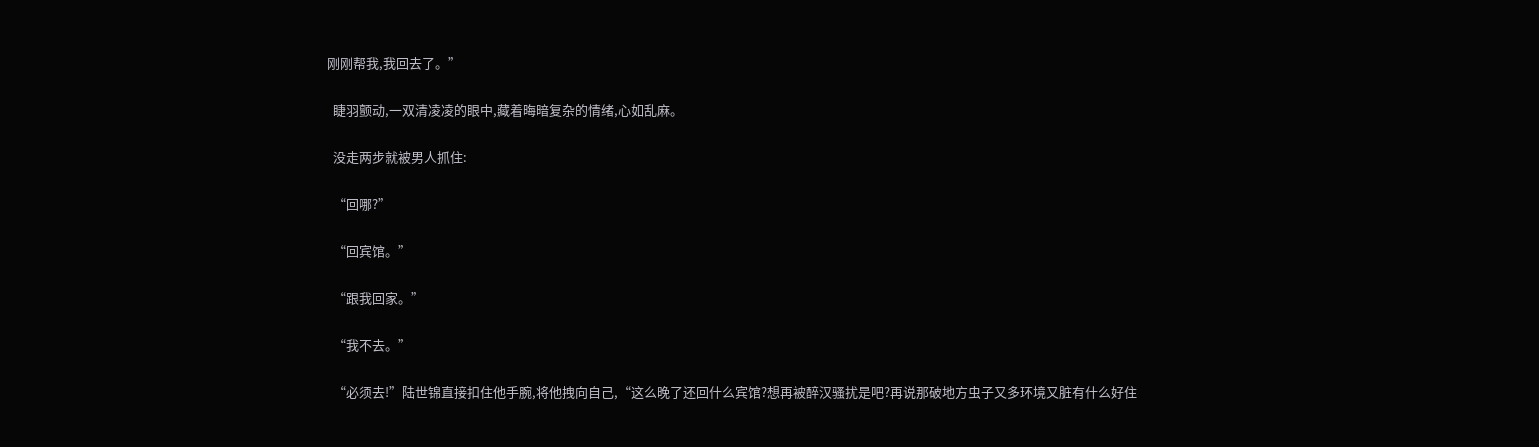刚刚帮我,我回去了。”

  睫羽颤动,一双清凌凌的眼中,藏着晦暗复杂的情绪,心如乱麻。

  没走两步就被男人抓住:

  “回哪?”

  “回宾馆。”

  “跟我回家。”

  “我不去。”

  “必须去!”陆世锦直接扣住他手腕,将他拽向自己,“这么晚了还回什么宾馆?想再被醉汉骚扰是吧?再说那破地方虫子又多环境又脏有什么好住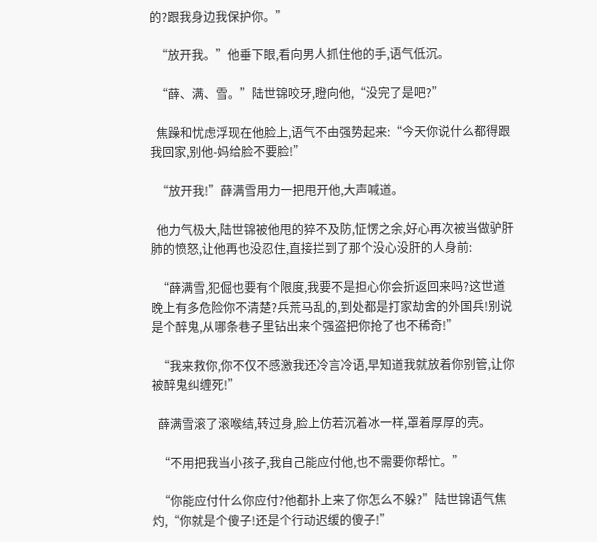的?跟我身边我保护你。”

  “放开我。”他垂下眼,看向男人抓住他的手,语气低沉。

  “薛、满、雪。”陆世锦咬牙,瞪向他,“没完了是吧?”

  焦躁和忧虑浮现在他脸上,语气不由强势起来:“今天你说什么都得跟我回家,别他-妈给脸不要脸!”

  “放开我!”薛满雪用力一把甩开他,大声喊道。

  他力气极大,陆世锦被他甩的猝不及防,怔愣之余,好心再次被当做驴肝肺的愤怒,让他再也没忍住,直接拦到了那个没心没肝的人身前:

  “薛满雪,犯倔也要有个限度,我要不是担心你会折返回来吗?这世道晚上有多危险你不清楚?兵荒马乱的,到处都是打家劫舍的外国兵!别说是个醉鬼,从哪条巷子里钻出来个强盗把你抢了也不稀奇!”

  “我来救你,你不仅不感激我还冷言冷语,早知道我就放着你别管,让你被醉鬼纠缠死!”

  薛满雪滚了滚喉结,转过身,脸上仿若沉着冰一样,罩着厚厚的壳。

  “不用把我当小孩子,我自己能应付他,也不需要你帮忙。”

  “你能应付什么你应付?他都扑上来了你怎么不躲?”陆世锦语气焦灼,“你就是个傻子!还是个行动迟缓的傻子!”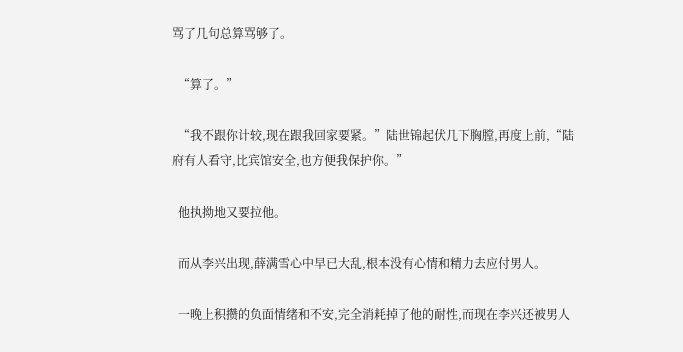骂了几句总算骂够了。

  “算了。”

  “我不跟你计较,现在跟我回家要紧。”陆世锦起伏几下胸膛,再度上前,“陆府有人看守,比宾馆安全,也方便我保护你。”

  他执拗地又要拉他。

  而从李兴出现,薛满雪心中早已大乱,根本没有心情和精力去应付男人。

  一晚上积攒的负面情绪和不安,完全消耗掉了他的耐性,而现在李兴还被男人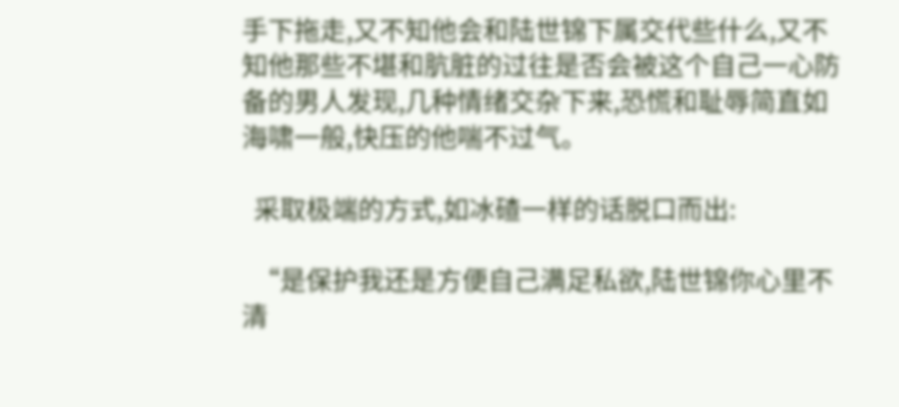手下拖走,又不知他会和陆世锦下属交代些什么,又不知他那些不堪和肮脏的过往是否会被这个自己一心防备的男人发现,几种情绪交杂下来,恐慌和耻辱简直如海啸一般,快压的他喘不过气。

  采取极端的方式,如冰碴一样的话脱口而出:

  “是保护我还是方便自己满足私欲,陆世锦你心里不清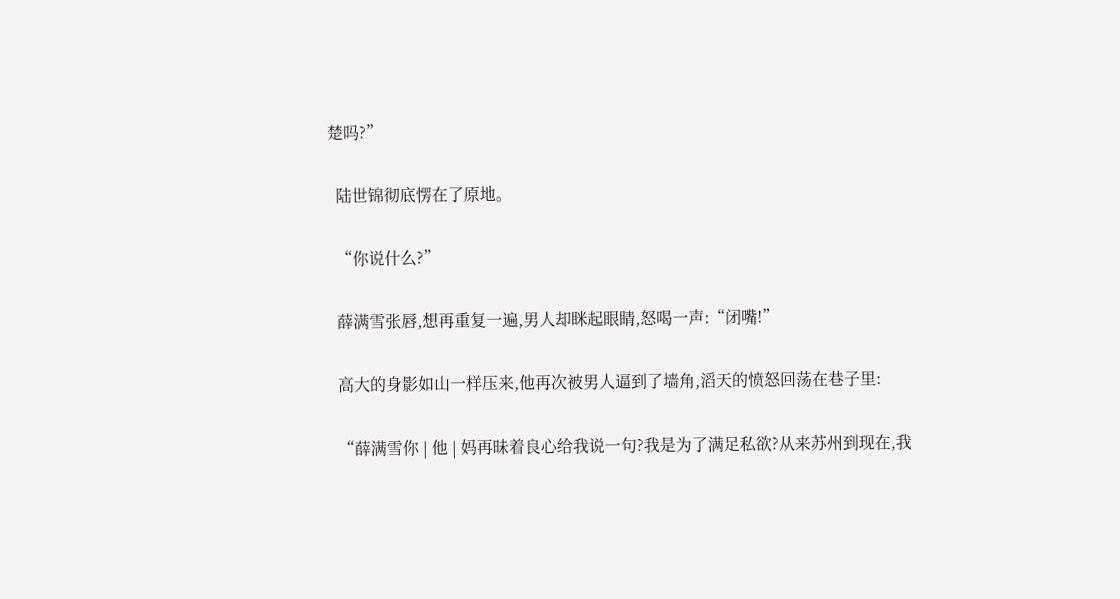楚吗?”

  陆世锦彻底愣在了原地。

  “你说什么?”

  薛满雪张唇,想再重复一遍,男人却眯起眼睛,怒喝一声:“闭嘴!”

  高大的身影如山一样压来,他再次被男人逼到了墙角,滔天的愤怒回荡在巷子里:

  “薛满雪你 | 他 | 妈再昧着良心给我说一句?我是为了满足私欲?从来苏州到现在,我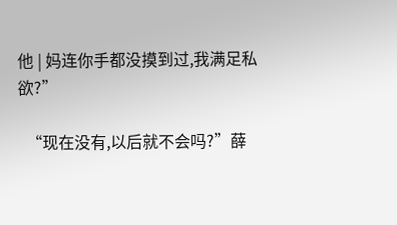他 | 妈连你手都没摸到过,我满足私欲?”

  “现在没有,以后就不会吗?”薛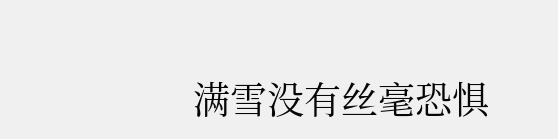满雪没有丝毫恐惧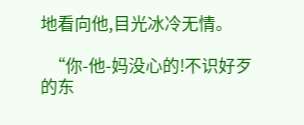地看向他,目光冰冷无情。

  “你-他-妈没心的!不识好歹的东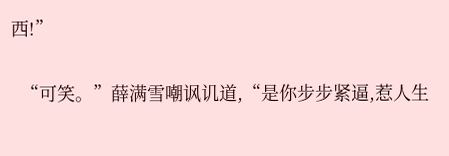西!”

  “可笑。”薛满雪嘲讽讥道,“是你步步紧逼,惹人生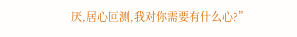厌,居心叵测,我对你需要有什么心?”